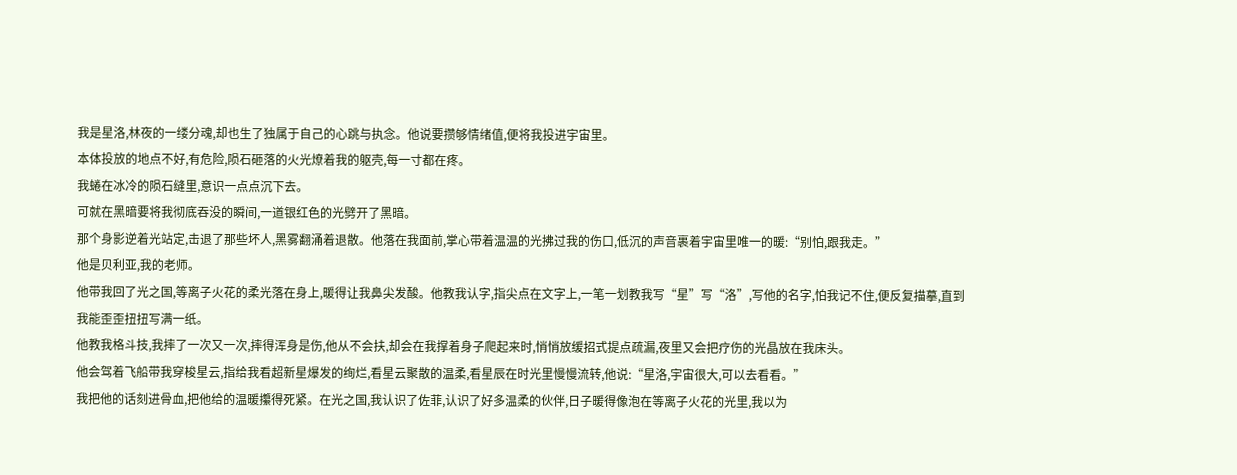我是星洛,林夜的一缕分魂,却也生了独属于自己的心跳与执念。他说要攒够情绪值,便将我投进宇宙里。
本体投放的地点不好,有危险,陨石砸落的火光燎着我的躯壳,每一寸都在疼。
我蜷在冰冷的陨石缝里,意识一点点沉下去。
可就在黑暗要将我彻底吞没的瞬间,一道银红色的光劈开了黑暗。
那个身影逆着光站定,击退了那些坏人,黑雾翻涌着退散。他落在我面前,掌心带着温温的光拂过我的伤口,低沉的声音裹着宇宙里唯一的暖:“别怕,跟我走。”
他是贝利亚,我的老师。
他带我回了光之国,等离子火花的柔光落在身上,暖得让我鼻尖发酸。他教我认字,指尖点在文字上,一笔一划教我写“星”写“洛”,写他的名字,怕我记不住,便反复描摹,直到我能歪歪扭扭写满一纸。
他教我格斗技,我摔了一次又一次,摔得浑身是伤,他从不会扶,却会在我撑着身子爬起来时,悄悄放缓招式提点疏漏,夜里又会把疗伤的光晶放在我床头。
他会驾着飞船带我穿梭星云,指给我看超新星爆发的绚烂,看星云聚散的温柔,看星辰在时光里慢慢流转,他说:“星洛,宇宙很大,可以去看看。”
我把他的话刻进骨血,把他给的温暖攥得死紧。在光之国,我认识了佐菲,认识了好多温柔的伙伴,日子暖得像泡在等离子火花的光里,我以为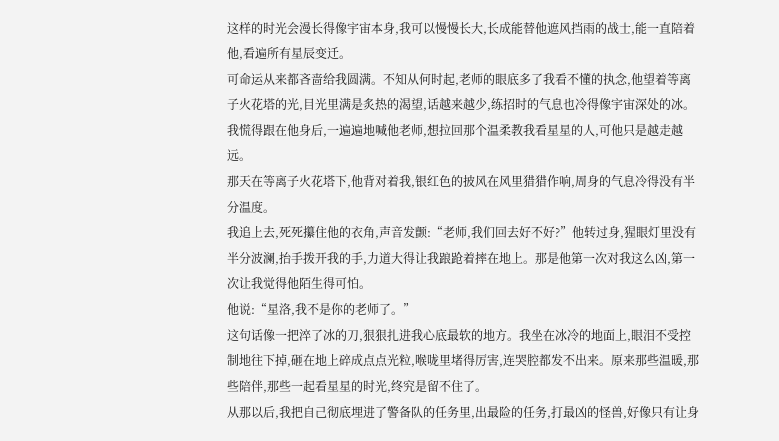这样的时光会漫长得像宇宙本身,我可以慢慢长大,长成能替他遮风挡雨的战士,能一直陪着他,看遍所有星辰变迁。
可命运从来都吝啬给我圆满。不知从何时起,老师的眼底多了我看不懂的执念,他望着等离子火花塔的光,目光里满是炙热的渴望,话越来越少,练招时的气息也冷得像宇宙深处的冰。
我慌得跟在他身后,一遍遍地喊他老师,想拉回那个温柔教我看星星的人,可他只是越走越远。
那天在等离子火花塔下,他背对着我,银红色的披风在风里猎猎作响,周身的气息冷得没有半分温度。
我追上去,死死攥住他的衣角,声音发颤:“老师,我们回去好不好?”他转过身,猩眼灯里没有半分波澜,抬手拨开我的手,力道大得让我踉跄着摔在地上。那是他第一次对我这么凶,第一次让我觉得他陌生得可怕。
他说:“星洛,我不是你的老师了。”
这句话像一把淬了冰的刀,狠狠扎进我心底最软的地方。我坐在冰冷的地面上,眼泪不受控制地往下掉,砸在地上碎成点点光粒,喉咙里堵得厉害,连哭腔都发不出来。原来那些温暖,那些陪伴,那些一起看星星的时光,终究是留不住了。
从那以后,我把自己彻底埋进了警备队的任务里,出最险的任务,打最凶的怪兽,好像只有让身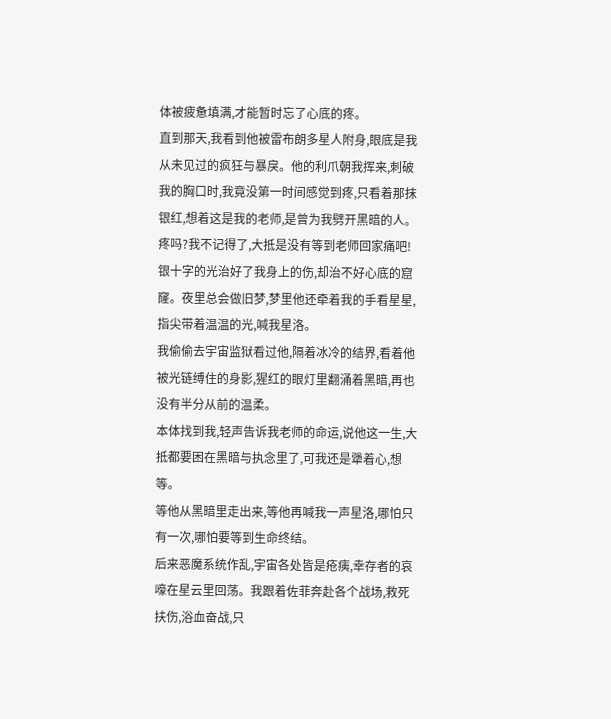体被疲惫填满,才能暂时忘了心底的疼。
直到那天,我看到他被雷布朗多星人附身,眼底是我从未见过的疯狂与暴戾。他的利爪朝我挥来,刺破我的胸口时,我竟没第一时间感觉到疼,只看着那抹银红,想着这是我的老师,是曾为我劈开黑暗的人。
疼吗?我不记得了,大抵是没有等到老师回家痛吧!
银十字的光治好了我身上的伤,却治不好心底的窟窿。夜里总会做旧梦,梦里他还牵着我的手看星星,指尖带着温温的光,喊我星洛。
我偷偷去宇宙监狱看过他,隔着冰冷的结界,看着他被光链缚住的身影,猩红的眼灯里翻涌着黑暗,再也没有半分从前的温柔。
本体找到我,轻声告诉我老师的命运,说他这一生,大抵都要困在黑暗与执念里了,可我还是犟着心,想等。
等他从黑暗里走出来,等他再喊我一声星洛,哪怕只有一次,哪怕要等到生命终结。
后来恶魔系统作乱,宇宙各处皆是疮痍,幸存者的哀嚎在星云里回荡。我跟着佐菲奔赴各个战场,救死扶伤,浴血奋战,只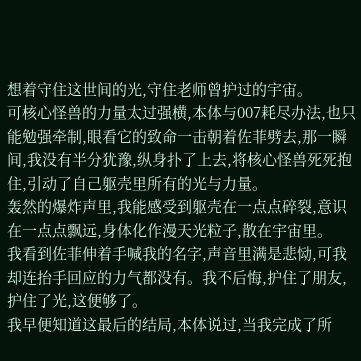想着守住这世间的光,守住老师曾护过的宇宙。
可核心怪兽的力量太过强横,本体与007耗尽办法,也只能勉强牵制,眼看它的致命一击朝着佐菲劈去,那一瞬间,我没有半分犹豫,纵身扑了上去,将核心怪兽死死抱住,引动了自己躯壳里所有的光与力量。
轰然的爆炸声里,我能感受到躯壳在一点点碎裂,意识在一点点飘远,身体化作漫天光粒子,散在宇宙里。
我看到佐菲伸着手喊我的名字,声音里满是悲恸,可我却连抬手回应的力气都没有。我不后悔,护住了朋友,护住了光,这便够了。
我早便知道这最后的结局,本体说过,当我完成了所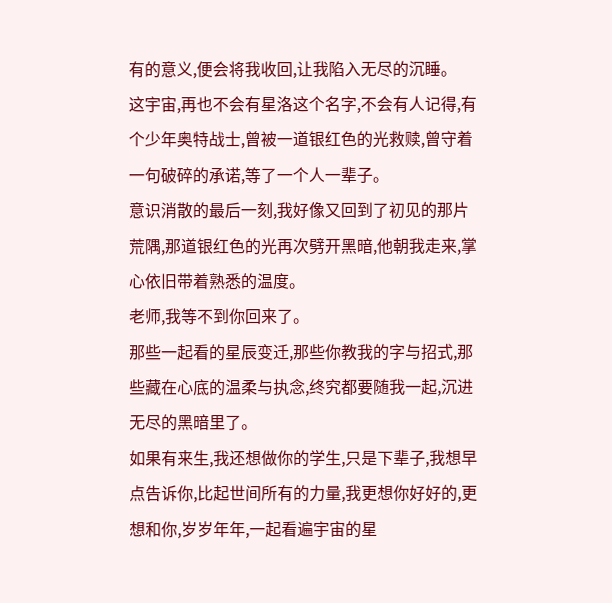有的意义,便会将我收回,让我陷入无尽的沉睡。
这宇宙,再也不会有星洛这个名字,不会有人记得,有个少年奥特战士,曾被一道银红色的光救赎,曾守着一句破碎的承诺,等了一个人一辈子。
意识消散的最后一刻,我好像又回到了初见的那片荒隅,那道银红色的光再次劈开黑暗,他朝我走来,掌心依旧带着熟悉的温度。
老师,我等不到你回来了。
那些一起看的星辰变迁,那些你教我的字与招式,那些藏在心底的温柔与执念,终究都要随我一起,沉进无尽的黑暗里了。
如果有来生,我还想做你的学生,只是下辈子,我想早点告诉你,比起世间所有的力量,我更想你好好的,更想和你,岁岁年年,一起看遍宇宙的星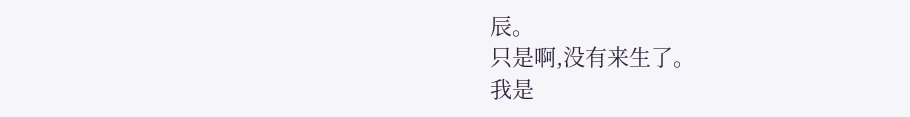辰。
只是啊,没有来生了。
我是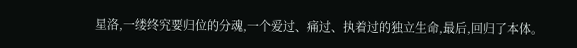星洛,一缕终究要归位的分魂,一个爱过、痛过、执着过的独立生命,最后,回归了本体。